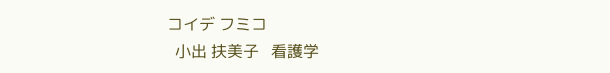コイデ フミコ
  小出 扶美子   看護学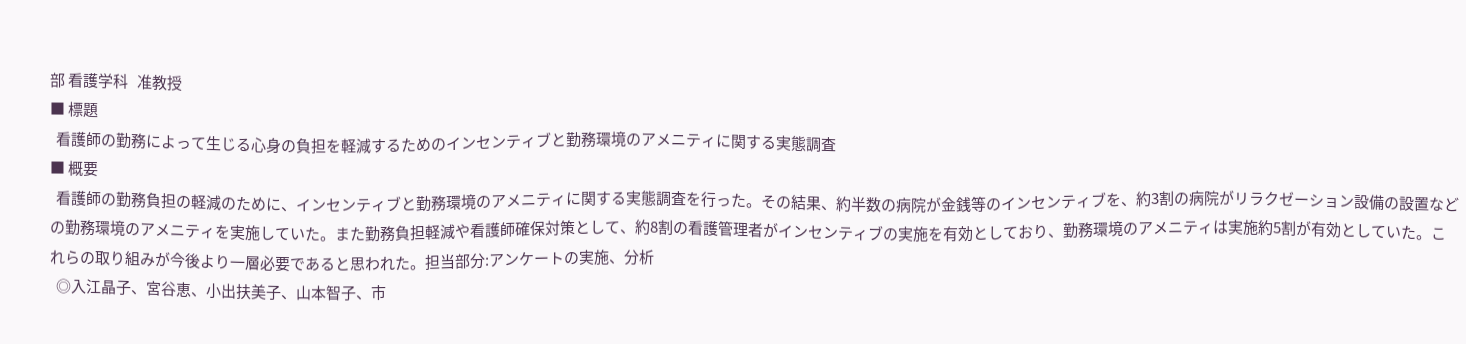部 看護学科   准教授
■ 標題
  看護師の勤務によって生じる心身の負担を軽減するためのインセンティブと勤務環境のアメニティに関する実態調査
■ 概要
  看護師の勤務負担の軽減のために、インセンティブと勤務環境のアメニティに関する実態調査を行った。その結果、約半数の病院が金銭等のインセンティブを、約3割の病院がリラクゼーション設備の設置などの勤務環境のアメニティを実施していた。また勤務負担軽減や看護師確保対策として、約8割の看護管理者がインセンティブの実施を有効としており、勤務環境のアメニティは実施約5割が有効としていた。これらの取り組みが今後より一層必要であると思われた。担当部分:アンケートの実施、分析
  ◎入江晶子、宮谷恵、小出扶美子、山本智子、市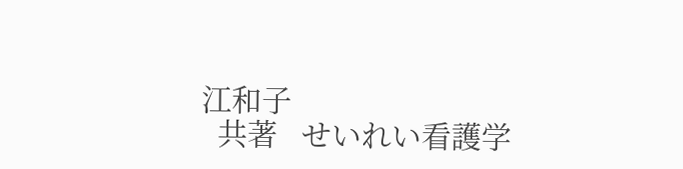江和子
  共著   せいれい看護学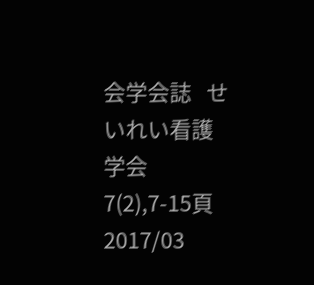会学会誌   せいれい看護学会   7(2),7-15頁   2017/03